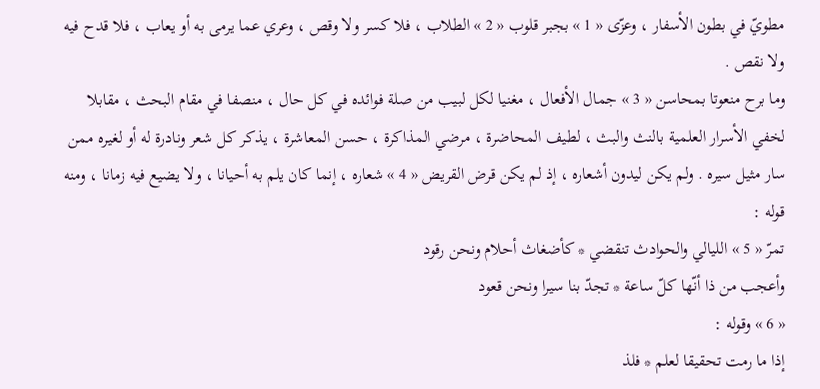مطويّ في بطون الأسفار ، وعزّى « 1 » بجبر قلوب « 2 » الطلاب ، فلا كسر ولا وقص ، وعري عما يرمى به أو يعاب ، فلا قدح فيه ولا نقص .
وما برح منعوتا بمحاسن « 3 » جمال الأفعال ، مغنيا لكل لبيب من صلة فوائده في كل حال ، منصفا في مقام البحث ، مقابلا لخفي الأسرار العلمية بالنث والبث ، لطيف المحاضرة ، مرضي المذاكرة ، حسن المعاشرة ، يذكر كل شعر ونادرة له أو لغيره ممن سار مثيل سيره . ولم يكن ليدون أشعاره ، إذ لم يكن قرض القريض « 4 » شعاره ، إنما كان يلم به أحيانا ، ولا يضيع فيه زمانا ، ومنه قوله :
تمرّ « 5 » الليالي والحوادث تنقضي * كأضغاث أحلام ونحن رقود
وأعجب من ذا أنّها كلّ ساعة * تجدّ بنا سيرا ونحن قعود
« 6 » وقوله :
إذا ما رمت تحقيقا لعلم * فلذ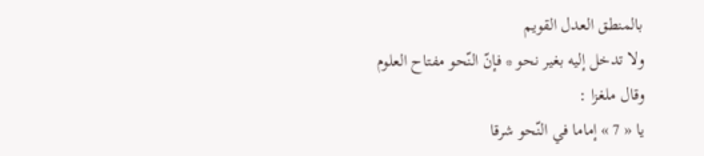بالمنطق العدل القويم
ولا تدخل إليه بغير نحو * فإنّ النّحو مفتاح العلوم
وقال ملغزا :
يا « 7 » إماما في النّحو شرقا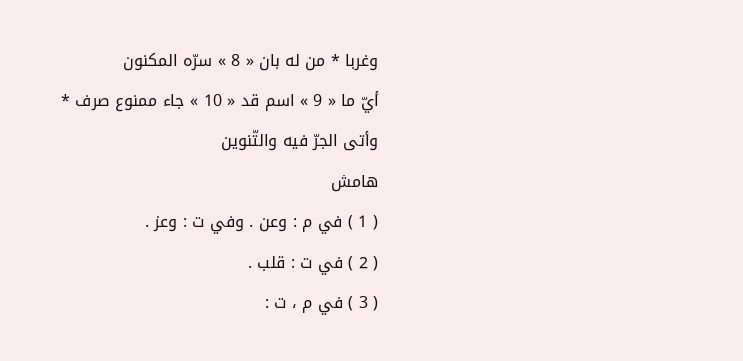وغربا * من له بان « 8 » سرّه المكنون
أيّ ما « 9 » اسم قد « 10 » جاء ممنوع صرف * وأتى الجرّ فيه والتّنوين
هامش
( 1 ) في م : وعن . وفي ت : وعز .
( 2 ) في ت : قلب .
( 3 ) في م ، ت :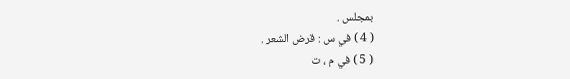بمجلس .
( 4 ) في س : قرض الشعر .
( 5 ) في م ، ت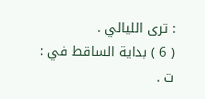: ترى الليالي .
( 6 ) بداية الساقط في : ت .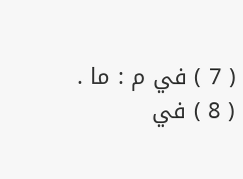( 7 ) في م : ما .
( 8 ) في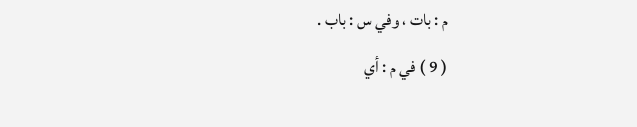م : بات ، وفي س : باب .
( 9 ) في م : أي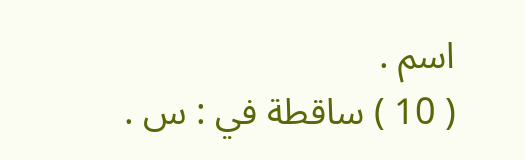اسم .
( 10 ) ساقطة في : س .